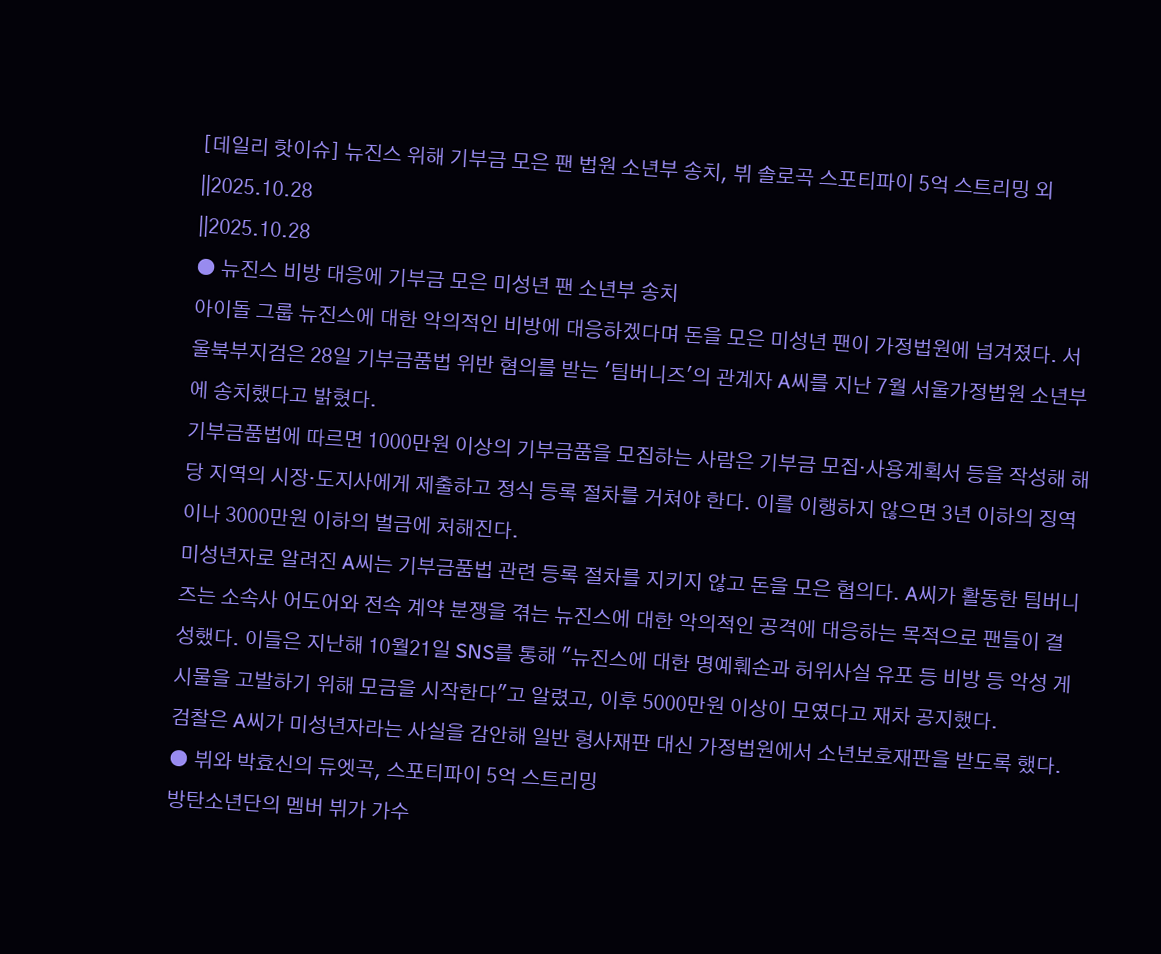[데일리 핫이슈] 뉴진스 위해 기부금 모은 팬 법원 소년부 송치, 뷔 솔로곡 스포티파이 5억 스트리밍 외
||2025.10.28
||2025.10.28
● 뉴진스 비방 대응에 기부금 모은 미성년 팬 소년부 송치
아이돌 그룹 뉴진스에 대한 악의적인 비방에 대응하겠다며 돈을 모은 미성년 팬이 가정법원에 넘겨졌다. 서울북부지검은 28일 기부금품법 위반 혐의를 받는 '팀버니즈'의 관계자 A씨를 지난 7월 서울가정법원 소년부에 송치했다고 밝혔다.
기부금품법에 따르면 1000만원 이상의 기부금품을 모집하는 사람은 기부금 모집·사용계획서 등을 작성해 해당 지역의 시장·도지사에게 제출하고 정식 등록 절차를 거쳐야 한다. 이를 이행하지 않으면 3년 이하의 징역이나 3000만원 이하의 벌금에 처해진다.
미성년자로 알려진 A씨는 기부금품법 관련 등록 절차를 지키지 않고 돈을 모은 혐의다. A씨가 활동한 팀버니즈는 소속사 어도어와 전속 계약 분쟁을 겪는 뉴진스에 대한 악의적인 공격에 대응하는 목적으로 팬들이 결성했다. 이들은 지난해 10월21일 SNS를 통해 "뉴진스에 대한 명예훼손과 허위사실 유포 등 비방 등 악성 게시물을 고발하기 위해 모금을 시작한다"고 알렸고, 이후 5000만원 이상이 모였다고 재차 공지했다.
검찰은 A씨가 미성년자라는 사실을 감안해 일반 형사재판 대신 가정법원에서 소년보호재판을 받도록 했다.
● 뷔와 박효신의 듀엣곡, 스포티파이 5억 스트리밍
방탄소년단의 멤버 뷔가 가수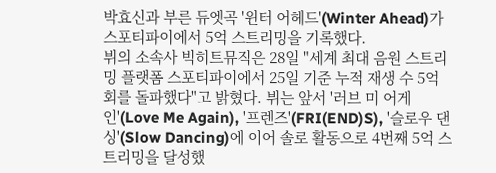박효신과 부른 듀엣곡 '윈터 어헤드'(Winter Ahead)가 스포티파이에서 5억 스트리밍을 기록했다.
뷔의 소속사 빅히트뮤직은 28일 "세계 최대 음원 스트리밍 플랫폼 스포티파이에서 25일 기준 누적 재생 수 5억 회를 돌파했다"고 밝혔다. 뷔는 앞서 '러브 미 어게인'(Love Me Again), '프렌즈'(FRI(END)S), '슬로우 댄싱'(Slow Dancing)에 이어 솔로 활동으로 4번째 5억 스트리밍을 달성했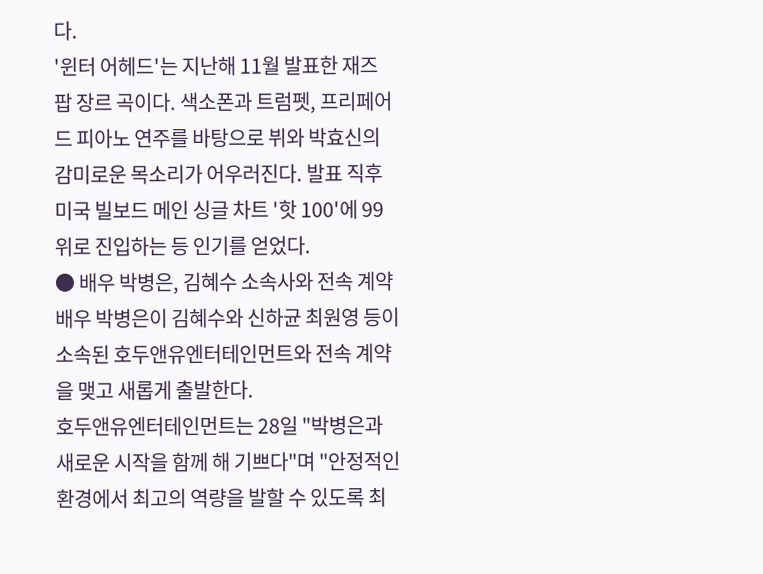다.
'윈터 어헤드'는 지난해 11월 발표한 재즈 팝 장르 곡이다. 색소폰과 트럼펫, 프리페어드 피아노 연주를 바탕으로 뷔와 박효신의 감미로운 목소리가 어우러진다. 발표 직후 미국 빌보드 메인 싱글 차트 '핫 100'에 99위로 진입하는 등 인기를 얻었다.
● 배우 박병은, 김혜수 소속사와 전속 계약
배우 박병은이 김혜수와 신하균 최원영 등이 소속된 호두앤유엔터테인먼트와 전속 계약을 맺고 새롭게 출발한다.
호두앤유엔터테인먼트는 28일 "박병은과 새로운 시작을 함께 해 기쁘다"며 "안정적인 환경에서 최고의 역량을 발할 수 있도록 최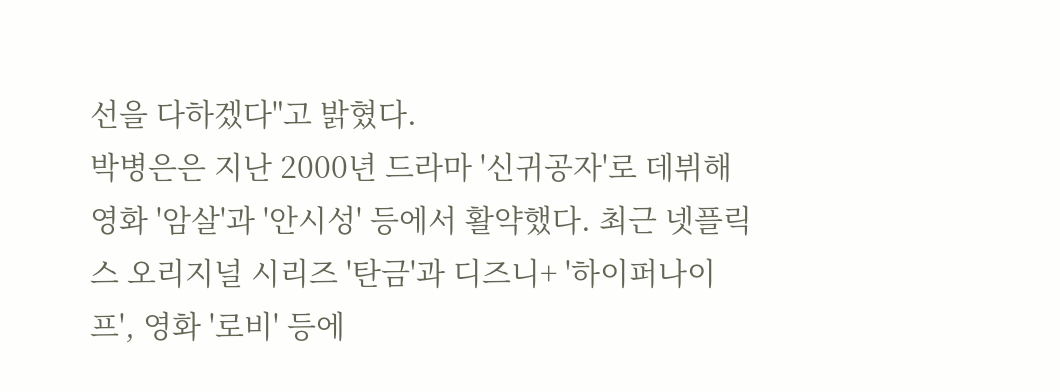선을 다하겠다"고 밝혔다.
박병은은 지난 2000년 드라마 '신귀공자'로 데뷔해 영화 '암살'과 '안시성' 등에서 활약했다. 최근 넷플릭스 오리지널 시리즈 '탄금'과 디즈니+ '하이퍼나이프', 영화 '로비' 등에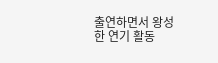출연하면서 왕성한 연기 활동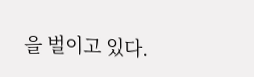을 벌이고 있다.